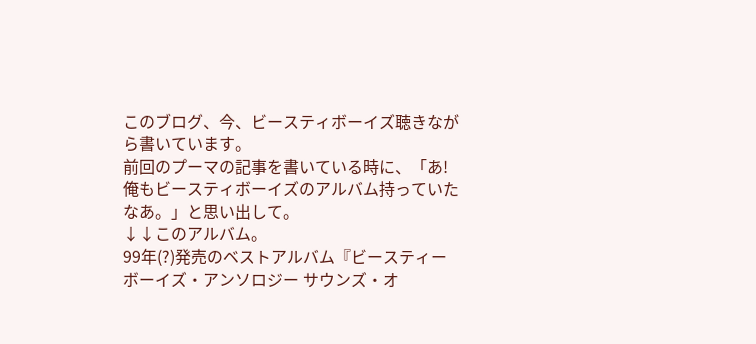このブログ、今、ビースティボーイズ聴きながら書いています。
前回のプーマの記事を書いている時に、「あ!俺もビースティボーイズのアルバム持っていたなあ。」と思い出して。
↓↓このアルバム。
99年(?)発売のベストアルバム『ビースティーボーイズ・アンソロジー サウンズ・オ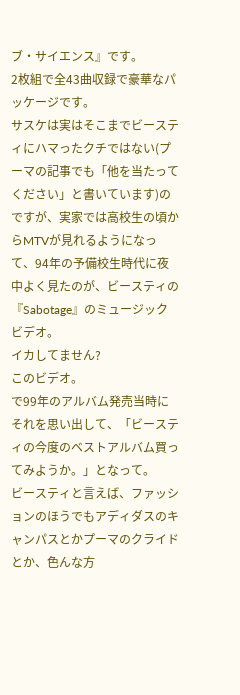ブ・サイエンス』です。
2枚組で全43曲収録で豪華なパッケージです。
サスケは実はそこまでビースティにハマったクチではない(プーマの記事でも「他を当たってください」と書いています)のですが、実家では高校生の頃からMTVが見れるようになって、94年の予備校生時代に夜中よく見たのが、ビースティの『Sabotage』のミュージックビデオ。
イカしてません?
このビデオ。
で99年のアルバム発売当時にそれを思い出して、「ビースティの今度のベストアルバム買ってみようか。」となって。
ビースティと言えば、ファッションのほうでもアディダスのキャンパスとかプーマのクライドとか、色んな方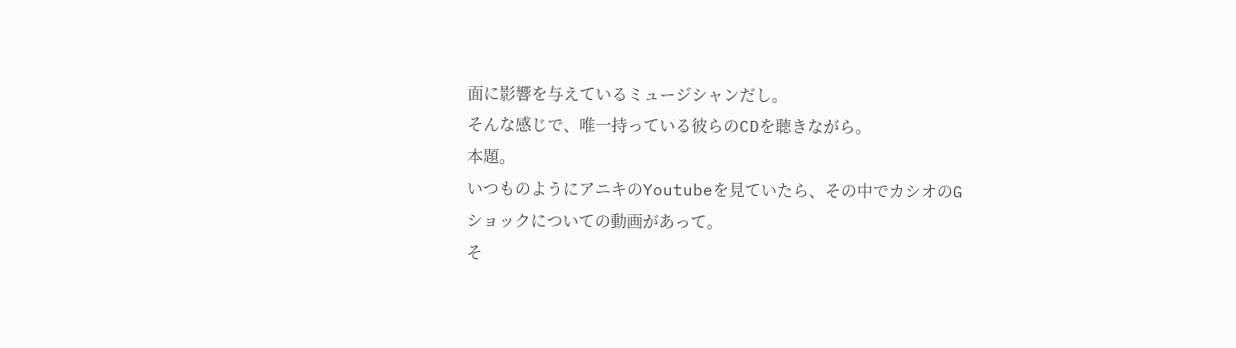面に影響を与えているミュージシャンだし。
そんな感じで、唯一持っている彼らのCDを聴きながら。
本題。
いつものようにアニキのYoutubeを見ていたら、その中でカシオのGショックについての動画があって。
そ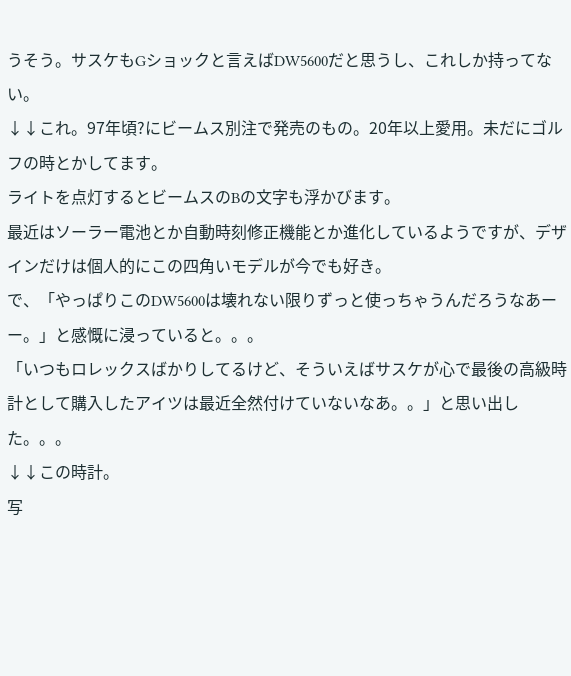うそう。サスケもGショックと言えばDW5600だと思うし、これしか持ってない。
↓↓これ。97年頃?にビームス別注で発売のもの。20年以上愛用。未だにゴルフの時とかしてます。
ライトを点灯するとビームスのBの文字も浮かびます。
最近はソーラー電池とか自動時刻修正機能とか進化しているようですが、デザインだけは個人的にこの四角いモデルが今でも好き。
で、「やっぱりこのDW5600は壊れない限りずっと使っちゃうんだろうなあーー。」と感慨に浸っていると。。。
「いつもロレックスばかりしてるけど、そういえばサスケが心で最後の高級時計として購入したアイツは最近全然付けていないなあ。。」と思い出した。。。
↓↓この時計。
写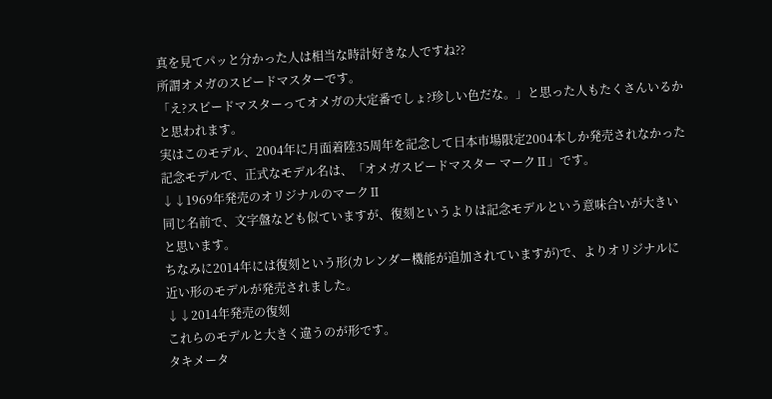真を見てパッと分かった人は相当な時計好きな人ですね??
所謂オメガのスピードマスターです。
「え?スピードマスターってオメガの大定番でしょ?珍しい色だな。」と思った人もたくさんいるかと思われます。
実はこのモデル、2004年に月面着陸35周年を記念して日本市場限定2004本しか発売されなかった記念モデルで、正式なモデル名は、「オメガスピードマスター マークⅡ」です。
↓↓1969年発売のオリジナルのマークⅡ
同じ名前で、文字盤なども似ていますが、復刻というよりは記念モデルという意味合いが大きいと思います。
ちなみに2014年には復刻という形(カレンダー機能が追加されていますが)で、よりオリジナルに近い形のモデルが発売されました。
↓↓2014年発売の復刻
これらのモデルと大きく違うのが形です。
タキメータ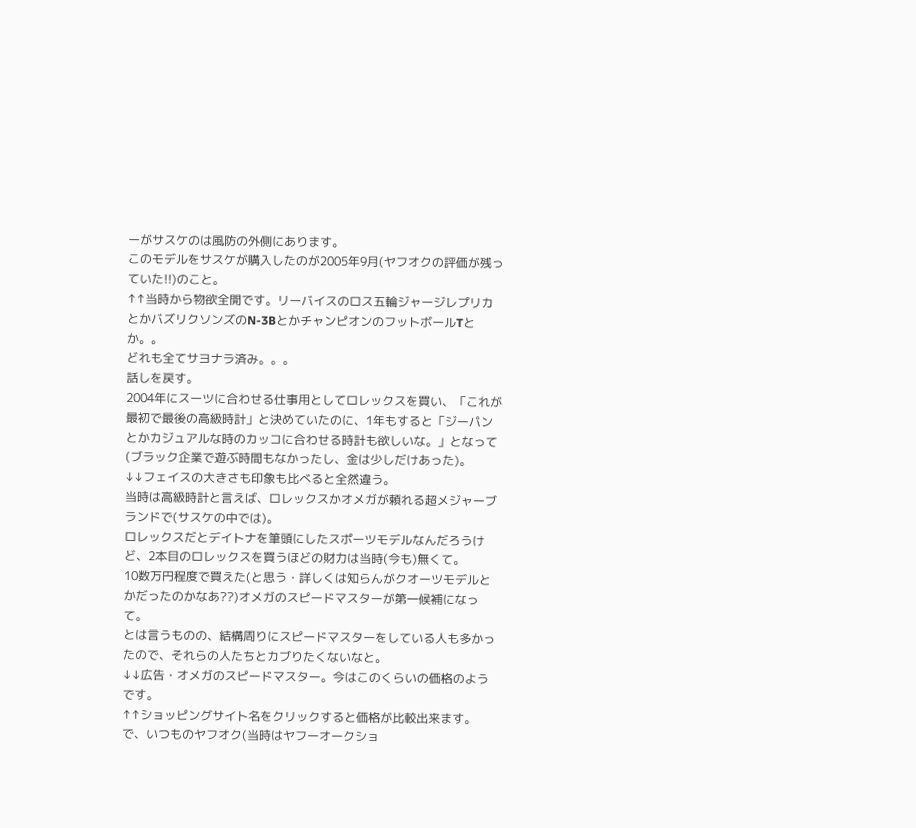ーがサスケのは風防の外側にあります。
このモデルをサスケが購入したのが2005年9月(ヤフオクの評価が残っていた!!)のこと。
↑↑当時から物欲全開です。リーバイスのロス五輪ジャージレプリカとかバズリクソンズのN-3BとかチャンピオンのフットボールTとか。。
どれも全てサヨナラ済み。。。
話しを戻す。
2004年にスーツに合わせる仕事用としてロレックスを買い、「これが最初で最後の高級時計」と決めていたのに、1年もすると「ジーパンとかカジュアルな時のカッコに合わせる時計も欲しいな。」となって(ブラック企業で遊ぶ時間もなかったし、金は少しだけあった)。
↓↓フェイスの大きさも印象も比べると全然違う。
当時は高級時計と言えば、ロレックスかオメガが頼れる超メジャーブランドで(サスケの中では)。
ロレックスだとデイトナを筆頭にしたスポーツモデルなんだろうけど、2本目のロレックスを買うほどの財力は当時(今も)無くて。
10数万円程度で買えた(と思う・詳しくは知らんがクオーツモデルとかだったのかなあ??)オメガのスピードマスターが第一候補になって。
とは言うものの、結構周りにスピードマスターをしている人も多かったので、それらの人たちとカブりたくないなと。
↓↓広告・オメガのスピードマスター。今はこのくらいの価格のようです。
↑↑ショッピングサイト名をクリックすると価格が比較出来ます。
で、いつものヤフオク(当時はヤフーオークショ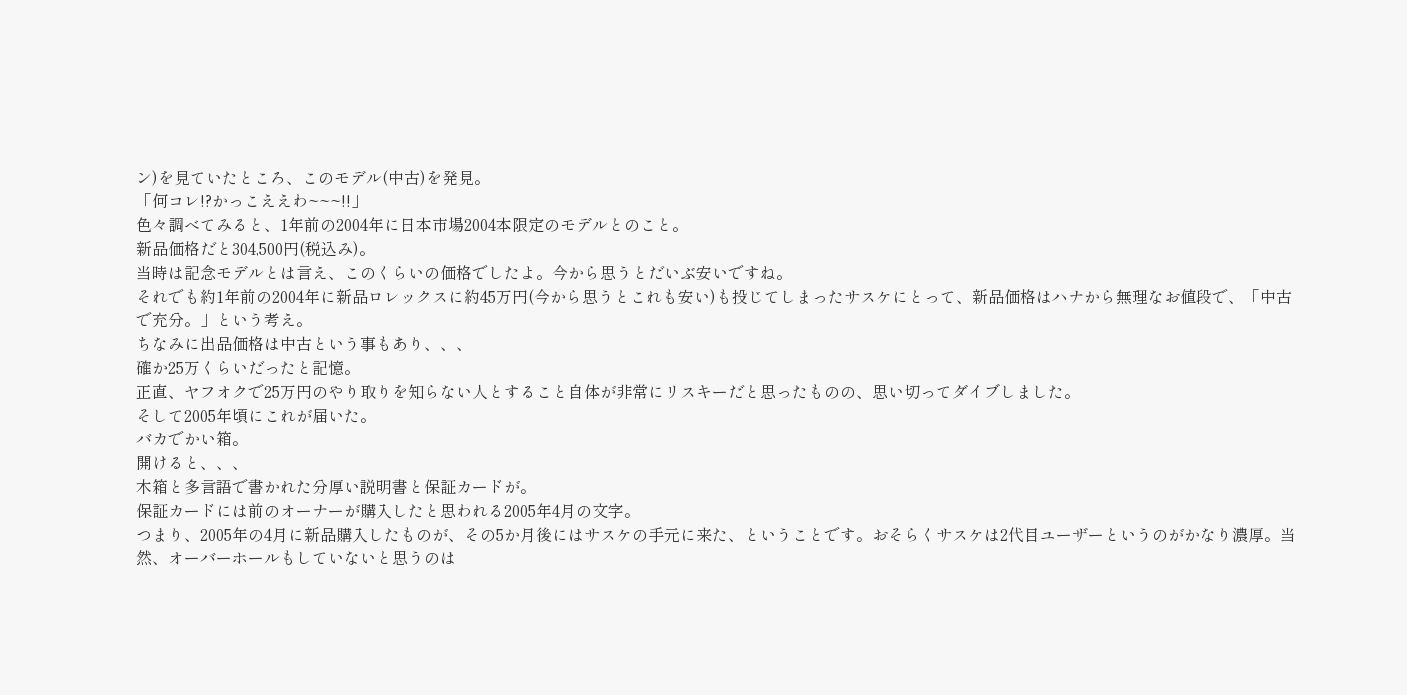ン)を見ていたところ、このモデル(中古)を発見。
「何コレ!?かっこええわ~~~!!」
色々調べてみると、1年前の2004年に日本市場2004本限定のモデルとのこと。
新品価格だと304,500円(税込み)。
当時は記念モデルとは言え、このくらいの価格でしたよ。今から思うとだいぶ安いですね。
それでも約1年前の2004年に新品ロレックスに約45万円(今から思うとこれも安い)も投じてしまったサスケにとって、新品価格はハナから無理なお値段で、「中古で充分。」という考え。
ちなみに出品価格は中古という事もあり、、、
確か25万くらいだったと記憶。
正直、ヤフオクで25万円のやり取りを知らない人とすること自体が非常にリスキーだと思ったものの、思い切ってダイブしました。
そして2005年頃にこれが届いた。
バカでかい箱。
開けると、、、
木箱と多言語で書かれた分厚い説明書と保証カードが。
保証カードには前のオーナーが購入したと思われる2005年4月の文字。
つまり、2005年の4月に新品購入したものが、その5か月後にはサスケの手元に来た、ということです。おそらくサスケは2代目ユーザーというのがかなり濃厚。当然、オーバーホールもしていないと思うのは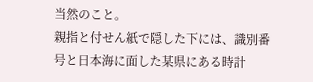当然のこと。
親指と付せん紙で隠した下には、識別番号と日本海に面した某県にある時計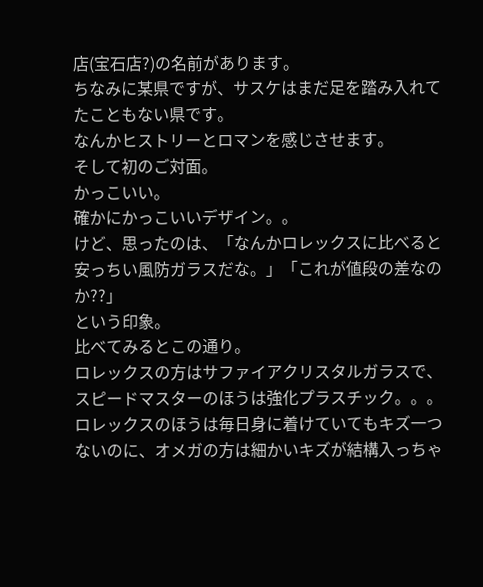店(宝石店?)の名前があります。
ちなみに某県ですが、サスケはまだ足を踏み入れてたこともない県です。
なんかヒストリーとロマンを感じさせます。
そして初のご対面。
かっこいい。
確かにかっこいいデザイン。。
けど、思ったのは、「なんかロレックスに比べると安っちい風防ガラスだな。」「これが値段の差なのか??」
という印象。
比べてみるとこの通り。
ロレックスの方はサファイアクリスタルガラスで、スピードマスターのほうは強化プラスチック。。。
ロレックスのほうは毎日身に着けていてもキズ一つないのに、オメガの方は細かいキズが結構入っちゃ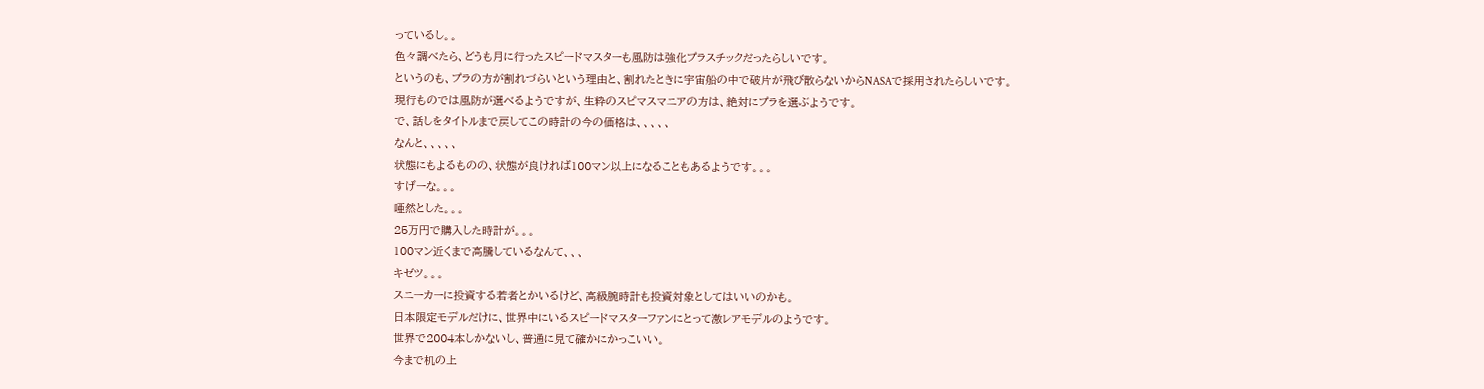っているし。。
色々調べたら、どうも月に行ったスピードマスターも風防は強化プラスチックだったらしいです。
というのも、プラの方が割れづらいという理由と、割れたときに宇宙船の中で破片が飛び散らないからNASAで採用されたらしいです。
現行ものでは風防が選べるようですが、生粋のスピマスマニアの方は、絶対にプラを選ぶようです。
で、話しをタイトルまで戻してこの時計の今の価格は、、、、、
なんと、、、、、
状態にもよるものの、状態が良ければ100マン以上になることもあるようです。。。
すげーな。。。
唖然とした。。。
25万円で購入した時計が。。。
100マン近くまで高騰しているなんて、、、
キゼツ。。。
スニーカーに投資する若者とかいるけど、高級腕時計も投資対象としてはいいのかも。
日本限定モデルだけに、世界中にいるスピードマスターファンにとって激レアモデルのようです。
世界で2004本しかないし、普通に見て確かにかっこいい。
今まで机の上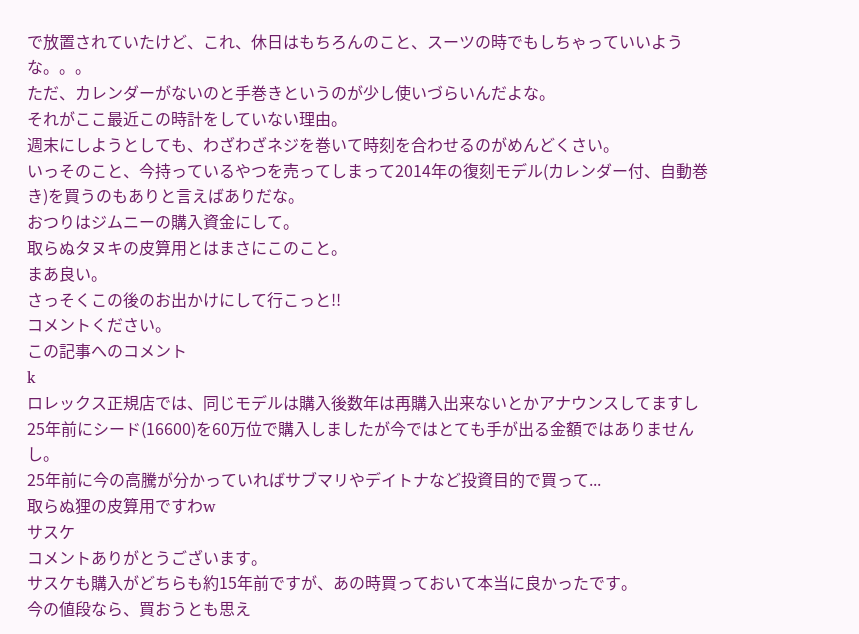で放置されていたけど、これ、休日はもちろんのこと、スーツの時でもしちゃっていいような。。。
ただ、カレンダーがないのと手巻きというのが少し使いづらいんだよな。
それがここ最近この時計をしていない理由。
週末にしようとしても、わざわざネジを巻いて時刻を合わせるのがめんどくさい。
いっそのこと、今持っているやつを売ってしまって2014年の復刻モデル(カレンダー付、自動巻き)を買うのもありと言えばありだな。
おつりはジムニーの購入資金にして。
取らぬタヌキの皮算用とはまさにこのこと。
まあ良い。
さっそくこの後のお出かけにして行こっと!!
コメントください。
この記事へのコメント
k
ロレックス正規店では、同じモデルは購入後数年は再購入出来ないとかアナウンスしてますし
25年前にシード(16600)を60万位で購入しましたが今ではとても手が出る金額ではありませんし。
25年前に今の高騰が分かっていればサブマリやデイトナなど投資目的で買って...
取らぬ狸の皮算用ですわw
サスケ
コメントありがとうございます。
サスケも購入がどちらも約15年前ですが、あの時買っておいて本当に良かったです。
今の値段なら、買おうとも思え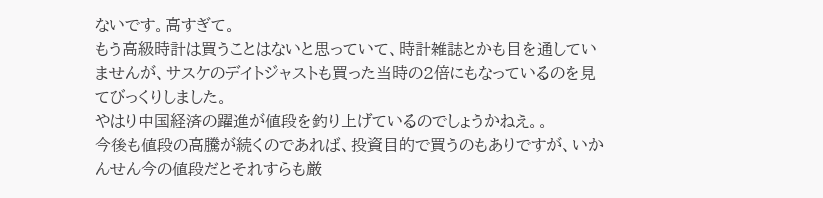ないです。高すぎて。
もう高級時計は買うことはないと思っていて、時計雑誌とかも目を通していませんが、サスケのデイトジャストも買った当時の2倍にもなっているのを見てびっくりしました。
やはり中国経済の躍進が値段を釣り上げているのでしょうかねえ。。
今後も値段の高騰が続くのであれば、投資目的で買うのもありですが、いかんせん今の値段だとそれすらも厳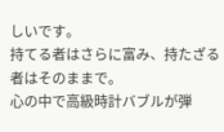しいです。
持てる者はさらに富み、持たざる者はそのままで。
心の中で高級時計バブルが弾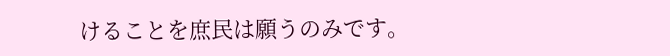けることを庶民は願うのみです。